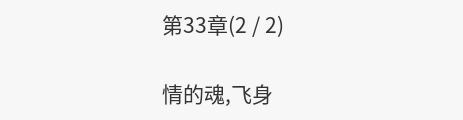第33章(2 / 2)

情的魂,飞身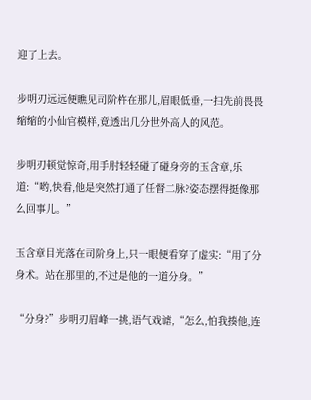迎了上去。

步明刃远远便瞧见司阶杵在那儿,眉眼低垂,一扫先前畏畏缩缩的小仙官模样,竟透出几分世外高人的风范。

步明刃顿觉惊奇,用手肘轻轻碰了碰身旁的玉含章,乐道:“哟,快看,他是突然打通了任督二脉?姿态摆得挺像那么回事儿。”

玉含章目光落在司阶身上,只一眼便看穿了虚实:“用了分身术。站在那里的,不过是他的一道分身。”

“分身?”步明刃眉峰一挑,语气戏谑,“怎么,怕我揍他,连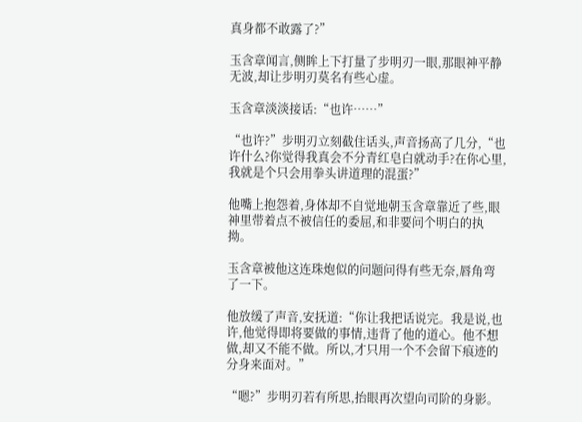真身都不敢露了?”

玉含章闻言,侧眸上下打量了步明刃一眼,那眼神平静无波,却让步明刃莫名有些心虚。

玉含章淡淡接话:“也许……”

“也许?”步明刃立刻截住话头,声音扬高了几分,“也许什么?你觉得我真会不分青红皂白就动手?在你心里,我就是个只会用拳头讲道理的混蛋?”

他嘴上抱怨着,身体却不自觉地朝玉含章靠近了些,眼神里带着点不被信任的委屈,和非要问个明白的执拗。

玉含章被他这连珠炮似的问题问得有些无奈,唇角弯了一下。

他放缓了声音,安抚道:“你让我把话说完。我是说,也许,他觉得即将要做的事情,违背了他的道心。他不想做,却又不能不做。所以,才只用一个不会留下痕迹的分身来面对。”

“嗯?”步明刃若有所思,抬眼再次望向司阶的身影。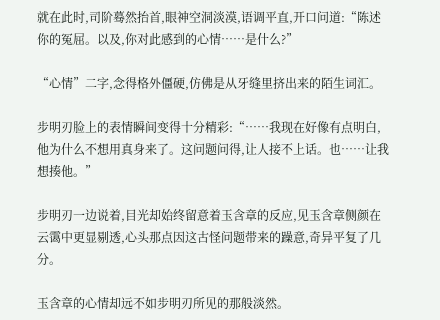就在此时,司阶蓦然抬首,眼神空洞淡漠,语调平直,开口问道:“陈述你的冤屈。以及,你对此感到的心情……是什么?”

“心情”二字,念得格外僵硬,仿佛是从牙缝里挤出来的陌生词汇。

步明刃脸上的表情瞬间变得十分精彩:“……我现在好像有点明白,他为什么不想用真身来了。这问题问得,让人接不上话。也……让我想揍他。”

步明刃一边说着,目光却始终留意着玉含章的反应,见玉含章侧颜在云霭中更显剔透,心头那点因这古怪问题带来的躁意,奇异平复了几分。

玉含章的心情却远不如步明刃所见的那般淡然。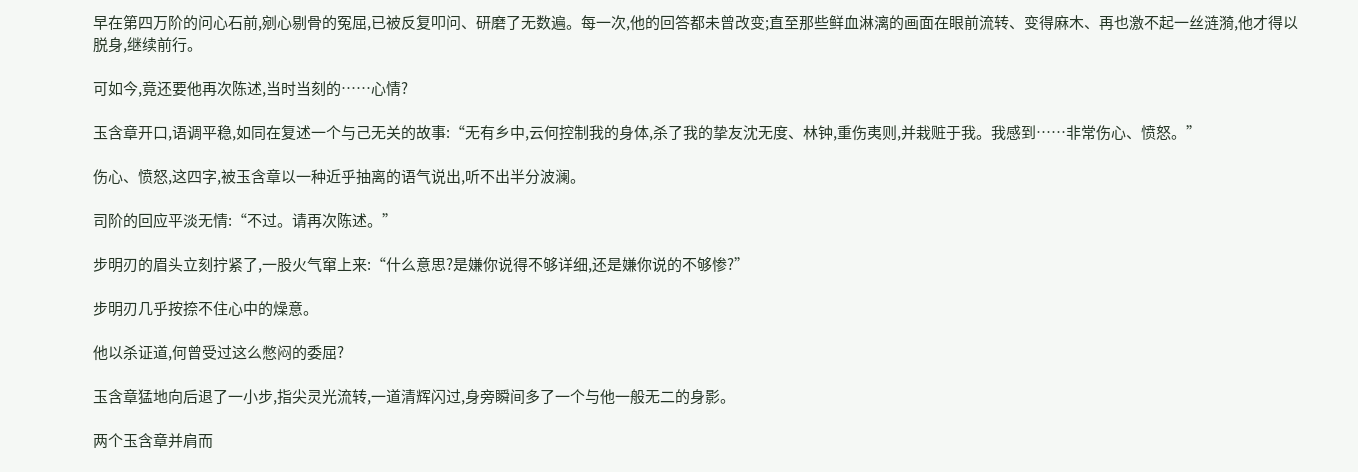早在第四万阶的问心石前,剜心剔骨的冤屈,已被反复叩问、研磨了无数遍。每一次,他的回答都未曾改变;直至那些鲜血淋漓的画面在眼前流转、变得麻木、再也激不起一丝涟漪,他才得以脱身,继续前行。

可如今,竟还要他再次陈述,当时当刻的……心情?

玉含章开口,语调平稳,如同在复述一个与己无关的故事:“无有乡中,云何控制我的身体,杀了我的挚友沈无度、林钟,重伤夷则,并栽赃于我。我感到……非常伤心、愤怒。”

伤心、愤怒,这四字,被玉含章以一种近乎抽离的语气说出,听不出半分波澜。

司阶的回应平淡无情:“不过。请再次陈述。”

步明刃的眉头立刻拧紧了,一股火气窜上来:“什么意思?是嫌你说得不够详细,还是嫌你说的不够惨?”

步明刃几乎按捺不住心中的燥意。

他以杀证道,何曾受过这么憋闷的委屈?

玉含章猛地向后退了一小步,指尖灵光流转,一道清辉闪过,身旁瞬间多了一个与他一般无二的身影。

两个玉含章并肩而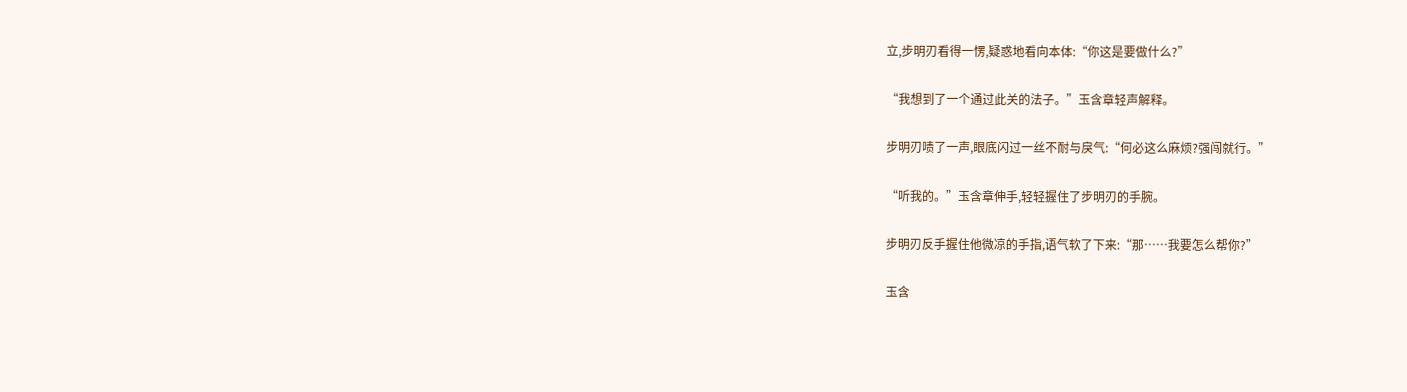立,步明刃看得一愣,疑惑地看向本体:“你这是要做什么?”

“我想到了一个通过此关的法子。”玉含章轻声解释。

步明刃啧了一声,眼底闪过一丝不耐与戾气:“何必这么麻烦?强闯就行。”

“听我的。”玉含章伸手,轻轻握住了步明刃的手腕。

步明刃反手握住他微凉的手指,语气软了下来:“那……我要怎么帮你?”

玉含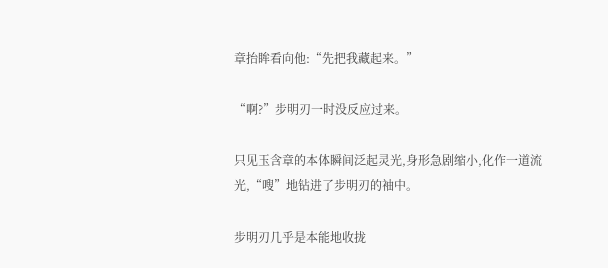章抬眸看向他:“先把我藏起来。”

“啊?”步明刃一时没反应过来。

只见玉含章的本体瞬间泛起灵光,身形急剧缩小,化作一道流光,“嗖”地钻进了步明刃的袖中。

步明刃几乎是本能地收拢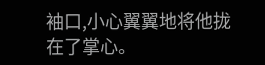袖口,小心翼翼地将他拢在了掌心。